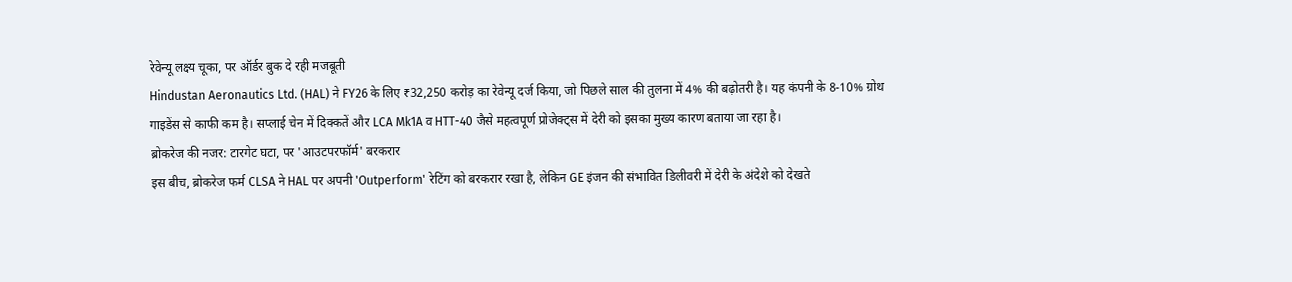रेवेन्यू लक्ष्य चूका, पर ऑर्डर बुक दे रही मजबूती
Hindustan Aeronautics Ltd. (HAL) ने FY26 के लिए ₹32,250 करोड़ का रेवेन्यू दर्ज किया, जो पिछले साल की तुलना में 4% की बढ़ोतरी है। यह कंपनी के 8-10% ग्रोथ गाइडेंस से काफी कम है। सप्लाई चेन में दिक्कतें और LCA Mk1A व HTT-40 जैसे महत्वपूर्ण प्रोजेक्ट्स में देरी को इसका मुख्य कारण बताया जा रहा है।
ब्रोकरेज की नजर: टारगेट घटा, पर 'आउटपरफॉर्म' बरकरार
इस बीच, ब्रोकरेज फर्म CLSA ने HAL पर अपनी 'Outperform' रेटिंग को बरकरार रखा है, लेकिन GE इंजन की संभावित डिलीवरी में देरी के अंदेशे को देखते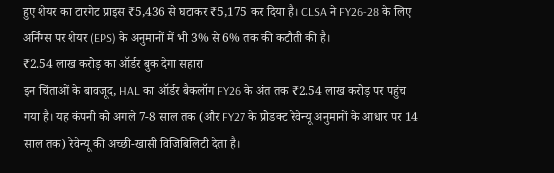हुए शेयर का टारगेट प्राइस ₹5,436 से घटाकर ₹5,175 कर दिया है। CLSA ने FY26-28 के लिए अर्निंग्स पर शेयर (EPS) के अनुमानों में भी 3% से 6% तक की कटौती की है।
₹2.54 लाख करोड़ का ऑर्डर बुक देगा सहारा
इन चिंताओं के बावजूद, HAL का ऑर्डर बैकलॉग FY26 के अंत तक ₹2.54 लाख करोड़ पर पहुंच गया है। यह कंपनी को अगले 7-8 साल तक (और FY27 के प्रोडक्ट रेवेन्यू अनुमानों के आधार पर 14 साल तक) रेवेन्यू की अच्छी-खासी विजिबिलिटी देता है।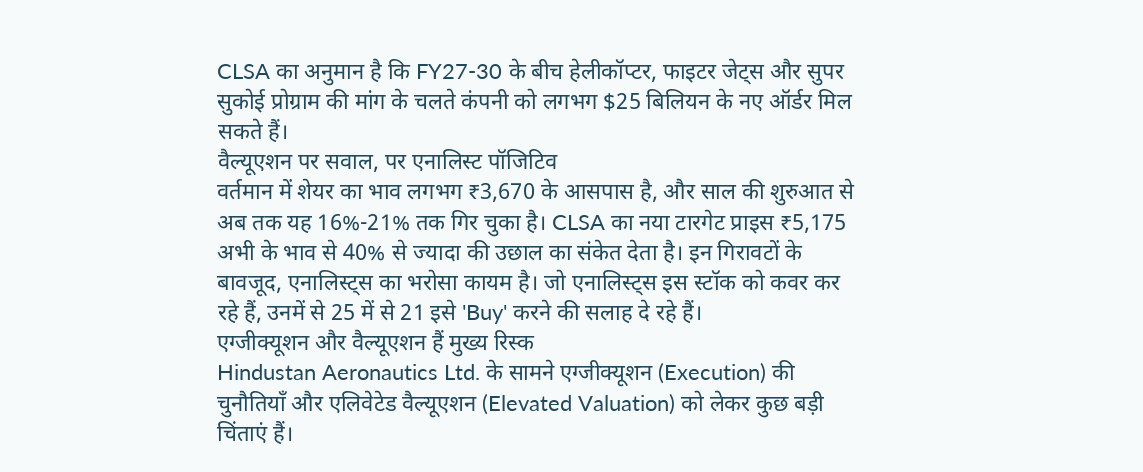CLSA का अनुमान है कि FY27-30 के बीच हेलीकॉप्टर, फाइटर जेट्स और सुपर सुकोई प्रोग्राम की मांग के चलते कंपनी को लगभग $25 बिलियन के नए ऑर्डर मिल सकते हैं।
वैल्यूएशन पर सवाल, पर एनालिस्ट पॉजिटिव
वर्तमान में शेयर का भाव लगभग ₹3,670 के आसपास है, और साल की शुरुआत से अब तक यह 16%-21% तक गिर चुका है। CLSA का नया टारगेट प्राइस ₹5,175 अभी के भाव से 40% से ज्यादा की उछाल का संकेत देता है। इन गिरावटों के बावजूद, एनालिस्ट्स का भरोसा कायम है। जो एनालिस्ट्स इस स्टॉक को कवर कर रहे हैं, उनमें से 25 में से 21 इसे 'Buy' करने की सलाह दे रहे हैं।
एग्जीक्यूशन और वैल्यूएशन हैं मुख्य रिस्क
Hindustan Aeronautics Ltd. के सामने एग्जीक्यूशन (Execution) की चुनौतियाँ और एलिवेटेड वैल्यूएशन (Elevated Valuation) को लेकर कुछ बड़ी चिंताएं हैं।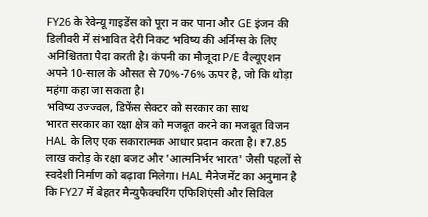FY26 के रेवेन्यू गाइडेंस को पूरा न कर पाना और GE इंजन की डिलीवरी में संभावित देरी निकट भविष्य की अर्निंग्स के लिए अनिश्चितता पैदा करती है। कंपनी का मौजूदा P/E वैल्यूएशन अपने 10-साल के औसत से 70%-76% ऊपर है, जो कि थोड़ा महंगा कहा जा सकता है।
भविष्य उज्ज्वल, डिफेंस सेक्टर को सरकार का साथ
भारत सरकार का रक्षा क्षेत्र को मजबूत करने का मजबूत विजन HAL के लिए एक सकारात्मक आधार प्रदान करता है। ₹7.85 लाख करोड़ के रक्षा बजट और 'आत्मनिर्भर भारत' जैसी पहलों से स्वदेशी निर्माण को बढ़ावा मिलेगा। HAL मैनेजमेंट का अनुमान है कि FY27 में बेहतर मैन्युफैक्चरिंग एफिशिएंसी और सिविल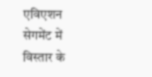एविएशन सेगमेंट में विस्तार के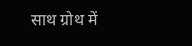साथ ग्रोथ में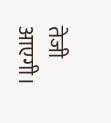तेजी आएगी।